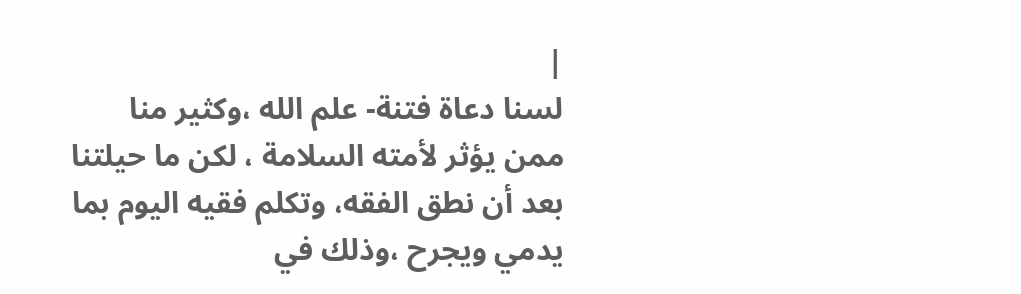|
لسنا دعاة فتنة- علم الله ،وكثير منا ممن يؤثر لأمته السلامة ، لكن ما حيلتنا بعد أن نطق الفقه، وتكلم فقيه اليوم بما يدمي ويجرح ،وذلك في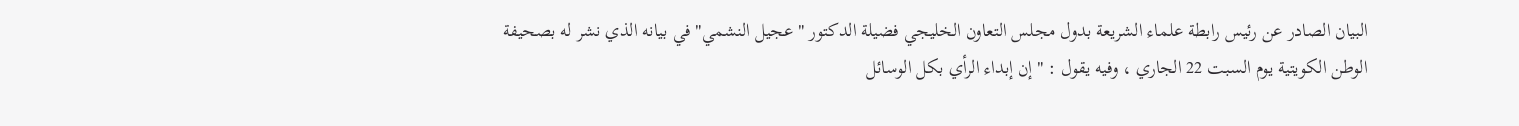البيان الصادر عن رئيس رابطة علماء الشريعة بدول مجلس التعاون الخليجي فضيلة الدكتور " عجيل النشمي" في بيانه الذي نشر له بصحيفة الوطن الكويتية يوم السبت 22 الجاري ، وفيه يقول : " إن إبداء الرأي بكل الوسائل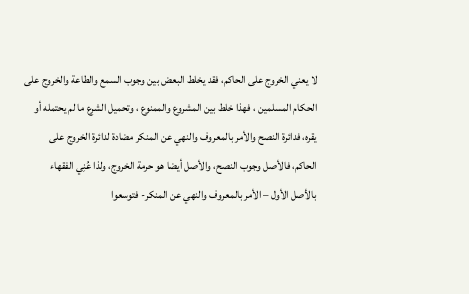لا يعني الخروج على الحاكم، فقد يخلط البعض بين وجوب السمع والطاعة والخروج على الحكام المسلمين ، فهذا خلط بين المشروع والممنوع ، وتحميل الشرع ما لم يحتمله أو يقره، فدائرة النصح والأمر بالمعروف والنهي عن المنكر مضادة لدائرة الخروج على الحاكم، فالأصل وجوب النصح، والأصل أيضا هو حرمة الخروج، ولذا عُنِي الفقهاء بالأصل الأول – الأمر بالمعروف والنهي عن المنكر- فتوسعوا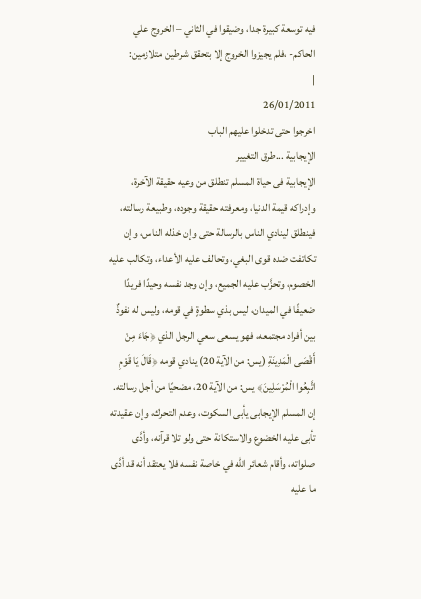فيه توسعة كبيرة جدا، وضيقوا في الثاني – الخروج علي الحاكم- ،فلم يجيزوا الخروج إلا بتحقق شرطين متلازمين:
|
26/01/2011
اخرجوا حتى تدخلوا عليهم الباب
الإيجابية ...طرق التغيير
الإيجابية فى حياة المسلم تنطلق من وعيه حقيقة الآخرة، وإدراكه قيمة الدنيا، ومعرفته حقيقة وجوده، وطبيعة رسالته، فينطلق لينادي الناس بالرسالة حتى وإن خذله الناس، وإن تكاتفت ضده قوى البغي، وتحالف عليه الأعداء، وتكالب عليه الخصوم، وتحزَّب عليه الجميع، وإن وجد نفسه وحيدًا فريدًا ضعيفًا في الميدان، ليس بذي سطوةٍ في قومه، وليس له نفوذٌ بين أفراد مجتمعه، فهو يسعى سعي الرجل الذي ﴿جَاءَ مِنْ أَقْصَى الْمَدِينَةِ (يس: من الآية 20) ينادي قومه ﴿قَالَ يَا قَوْمِ اتَّبِعُوا الْمُرْسَلِينَ﴾ يس: من الآية 20، مضحيًا من أجل رسالته.
إن المسلم الإيجابى يأبى السكوت، وعدم التحرك، وإن عقيدته تأبى عليه الخضوع والاستكانة حتى ولو تلا قرآنه، وأدَّى صلواته، وأقام شعائر الله في خاصة نفسه فلا يعتقد أنه قد أدَّى ما عليه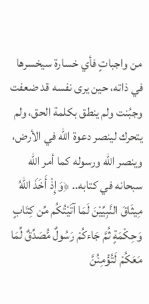من واجباتٍ فأي خسارة سيخسرها في ذاته، حين يرى نفسه قد ضعفت وجبُنت ولم ينطق بكلمة الحق، ولم يتحرك لينصر دعوة الله في الأرض، وينصر الله ورسوله كما أمر الله سبحانه في كتابه.. ﴿وَإِذْ أَخَذَ اللّهُ مِيثَاقَ النَّبِيِّيْنَ لَمَا آتَيْتُكُم مِّن كِتَابٍ وَحِكْمَةٍ ثُمَّ جَاءكُمْ رَسُولٌ مُّصَدِّقٌ لِّمَا مَعَكُمْ لَتُؤْمِنُنَّ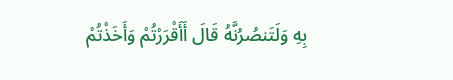بِهِ وَلَتَنصُرُنَّهُ قَالَ أَأَقْرَرْتُمْ وَأَخَذْتُمْ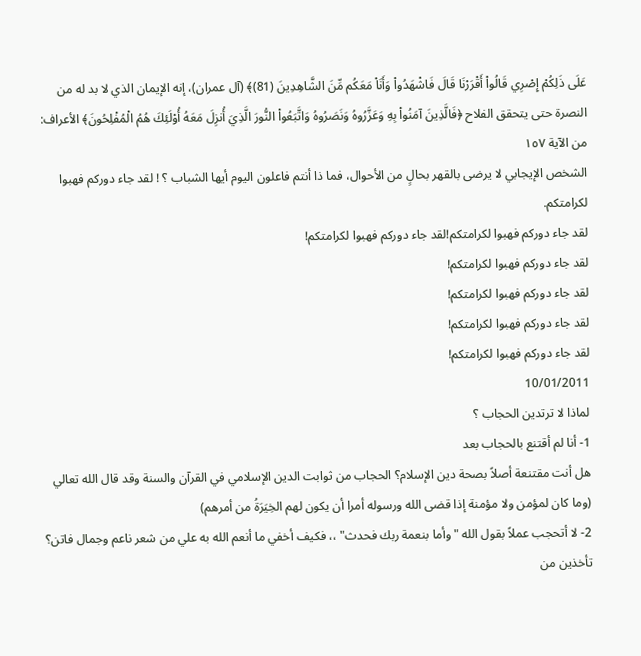عَلَى ذَلِكُمْ إِصْرِي قَالُواْ أَقْرَرْنَا قَالَ فَاشْهَدُواْ وَأَنَاْ مَعَكُم مِّنَ الشَّاهِدِينَ (81)﴾ (آل عمران)، إنه الإيمان الذي لا بد له من النصرة حتى يتحقق الفلاح ﴿فَالَّذِينَ آمَنُواْ بِهِ وَعَزَّرُوهُ وَنَصَرُوهُ وَاتَّبَعُواْ النُّورَ الَّذِيَ أُنزِلَ مَعَهُ أُوْلَئِكَ هُمُ الْمُفْلِحُونَ﴾ الأعراف: من الآية ١٥٧
الشخص الإيجابي لا يرضى بالقهر بحالٍ من الأحوال، فما ذا أنتم فاعلون اليوم أيها الشباب ؟ ! لقد جاء دوركم فهبوا لكرامتكم.
لقد جاء دوركم فهبوا لكرامتكم!لقد جاء دوركم فهبوا لكرامتكم!
لقد جاء دوركم فهبوا لكرامتكم!
لقد جاء دوركم فهبوا لكرامتكم!
لقد جاء دوركم فهبوا لكرامتكم!
لقد جاء دوركم فهبوا لكرامتكم!
10/01/2011
لماذا لا ترتدين الحجاب ؟
1- أنا لم أقتنع بالحجاب بعد
هل أنت مقتنعة أصلاً بصحة دين الإسلام؟ الحجاب من ثوابت الدين الإسلامي في القرآن والسنة وقد قال الله تعالي (وما كان لمؤمن ولا مؤمنة إذا قضى الله ورسوله أمرا أن يكون لهم الخِيَرَةُ من أمرهم)
2- لا أتحجب عملاً بقول الله "وأما بنعمة ربك فحدث" ،، فكيف أخفي ما أنعم الله به علي من شعر ناعم وجمال فاتن؟
تأخذين من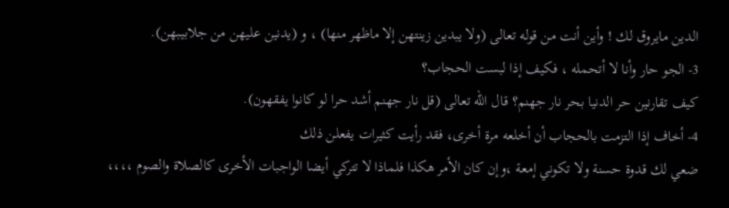الدين مايروق لك ! وأين أنت من قوله تعالى (ولا يبدين زينتهن إلا ماظهر منها) ، و (يدنين عليهن من جلابيبهن).
3- الجو حار وأنا لا أتحمله ، فكيف إذا لبست الحجاب؟
كيف تقارنين حر الدنيا بحر نار جهنم؟ قال الله تعالى (قل نار جهنم أشد حرا لو كانوا يفقهون).
4- أخاف إذا التزمت بالحجاب أن أخلعه مرة أخرى، فقد رأيت كثيرات يفعلن ذلك
ضعي لك قدوة حسنة ولا تكوني إمعة ،وإن كان الأمر هكذا فلماذا لا تتركي أيضا الواجبات الأخرى كالصلاة والصوم ،،،،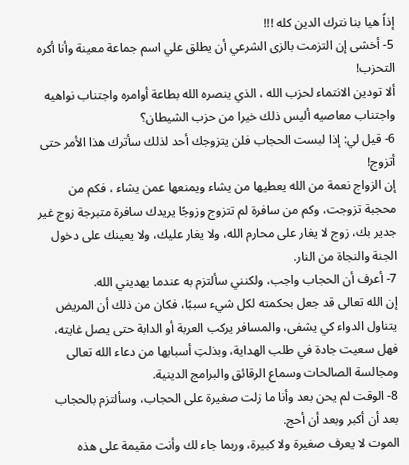إذاً هيا بنا نترك الدين كله !!!
5- أخشى إن التزمت بالزى الشرعي أن يطلق علي اسم جماعة معينة وأنا أكره التحزب!
ألا تودين الانتماء لحزب الله ، الذي ينصره الله بطاعة أوامره واجتناب نواهيه واجتناب معاصيه أليس ذلك خيرا من حزب الشيطان؟
6- قيل لي: إذا لبست الحجاب فلن يتزوجك أحد لذلك سأترك هذا الأمر حتى أتزوج!
إن الزواج نعمة من الله يعطيها من يشاء ويمنعها عمن يشاء ، فكم من محجبة تزوجت، وكم من سافرة لم تتزوج وزوجًا يريدك سافرة متبرجة زوج غير جدير بك، زوج لا يغار على محارم الله، ولا يغار عليك، ولا يعينك على دخول الجنة والنجاة من النار.
7- أعرف أن الحجاب واجب، ولكنني سألتزم به عندما يهديني الله.
إن الله تعالى قد جعل بحكمته لكل شيء سببًا، فكان من ذلك أن المريض يتناول الدواء كي يشفى، والمسافر يركب العربة أو الدابة حتى يصل غايته، فهل سعيت جادة في طلب الهداية، وبذلتِ أسبابها من دعاء الله تعالى ومجالسة الصالحات وسماع الرقائق والبرامج الدينية.
8- الوقت لم يحن بعد وأنا ما زلت صغيرة على الحجاب، وسألتزم بالحجاب بعد أن أكبر وبعد أن أحج.
الموت لا يعرف صغيرة ولا كبيرة، وربما جاء لك وأنت مقيمة على هذه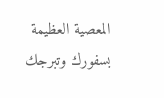المعصية العظيمة بسفورك وتبرجك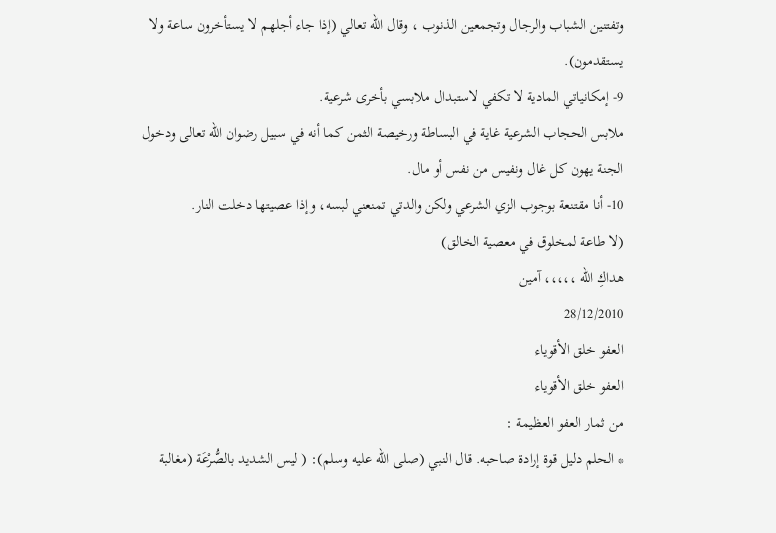وتفتنين الشباب والرجال وتجمعين الذنوب ، وقال الله تعالي (إذا جاء أجلهم لا يستأخرون ساعة ولا يستقدمون).
9- إمكانياتي المادية لا تكفي لاستبدال ملابسي بأخرى شرعية.
ملابس الحجاب الشرعية غاية في البساطة ورخيصة الثمن كما أنه في سبيل رضوان الله تعالى ودخول الجنة يهون كل غال ونفيس من نفس أو مال.
10- أنا مقتنعة بوجوب الزي الشرعي ولكن والدتي تمنعني لبسه، وإذا عصيتها دخلت النار.
(لا طاعة لمخلوق في معصية الخالق)
هداكِ الله ،،،،، آمين
28/12/2010
العفو خلق الأقوياء
العفو خلق الأقوياء
من ثمار العفو العظيمة :
* الحلم دليل قوة إرادة صاحبه. قال النبي (صلى الله عليه وسلم): ( ليس الشديد بالصُّرْعَة (مغالبة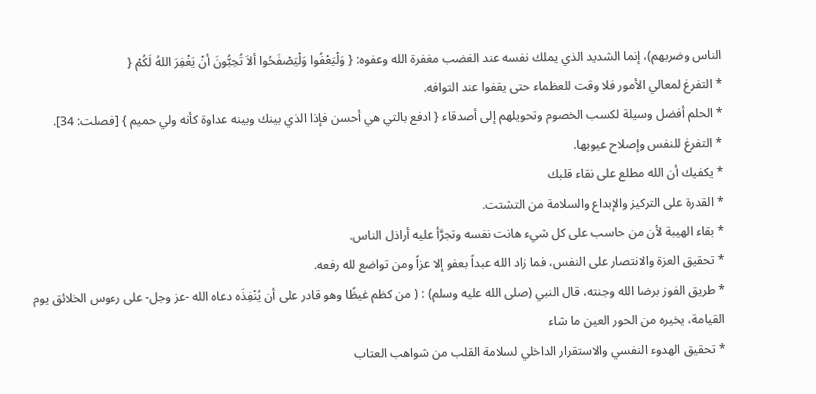الناس وضربهم)، إنما الشديد الذي يملك نفسه عند الغضب مغفرة الله وعفوه: { وَلْيَعْفُوا وَلْيَصْفَحُوا ألاَ تُحِبُّونَ أنْ يَغْفِرَ اللهُ لَكُمْ {
* التفرغ لمعالي الأمور فلا وقت للعظماء حتى يقفوا عند التوافه.
* الحلم أفضل وسيلة لكسب الخصوم وتحويلهم إلى أصدقاء { ادفع بالتي هي أحسن فإذا الذي بينك وبينه عداوة كأنه ولي حميم } [فصلت: 34].
* التفرغ للنفس وإصلاح عيوبها.
* يكفيك أن الله مطلع على نقاء قلبك
* القدرة على التركيز والإبداع والسلامة من التشتت.
* بقاء الهيبة لأن من حاسب على كل شيء هانت نفسه وتجرَّأ عليه أراذل الناس.
* تحقيق العزة والانتصار على النفس، فما زاد الله عبداً بعفو إلا عزاً ومن تواضع لله رفعه.
* طريق الفوز برضا الله وجنته، قال النبي (صلى الله عليه وسلم) : ( من كظم غيظًا وهو قادر على أن يُنْفِذَه دعاه الله -عز وجل- على رءوس الخلائق يوم القيامة، يخيره من الحور العين ما شاء
* تحقيق الهدوء النفسي والاستقرار الداخلي لسلامة القلب من شواهب العتاب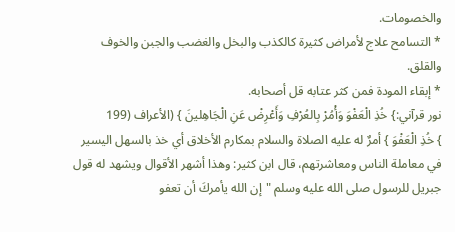والخصومات.
* التسامح علاج لأمراض كثيرة كالكذب والبخل والغضب والجبن والخوف والقلق.
* إبقاء المودة فمن كثر عتابه قل أصحابه.
نور قرآني:} خُذِ الْعَفْوَ وَأْمُرْ بِالعُرْفِ وَأَعْرِضْ عَنِ الْجَاهِلينَ } (الأعراف (199
} خُذِ الْعَفْوَ } أمرٌ له عليه الصلاة والسلام بمكارم الأخلاق أي خذ بالسهل اليسير في معاملة الناس ومعاشرتهم، قال ابن كثير: وهذا أشهر الأقوال ويشهد له قول جبريل للرسول صلى الله عليه وسلم "إن الله يأمركَ أن تعفو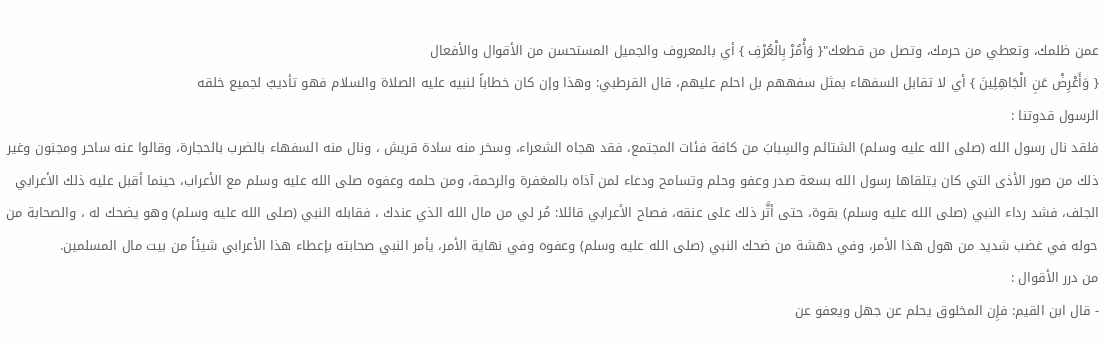عمن ظلمك، وتعطي من حرمك، وتصل من قطعك"{ وَأْمُرْ بِالْعُرْفِ } أي بالمعروف والجميل المستحسن من الأقوال والأفعال
{ وَأَعْرِضْ عَنِ الْجَاهِلِينَ } أي لا تقابل السفهاء بمثل سفههم بل احلم عليهم، قال القرطبي: وهذا وإن كان خطاباً لنبيه عليه الصلاة والسلام فهو تأديبٌ لجميع خلقه
الرسول قدوتنا :
فلقد نال رسول الله (صلى الله عليه وسلم) الشتائم والسِبابَ من كافة فئات المجتمع، فقد هجاه الشعراء، وسخر منه سادة قريش ، ونال منه السفهاء بالضرب بالحجارة، وقالوا عنه ساحر ومجنون وغير ذلك من صور الأذى التي كان يتلقاها رسول الله بسعة صدر وعفو وحلم وتسامح ودعاء لمن آذاه بالمغفرة والرحمة، ومن حلمه وعفوه صلى الله عليه وسلم مع الأعراب، حينما أقبل عليه ذلك الأعرابي الجلف، فشد رداء النبي (صلى الله عليه وسلم) بقوة، حتى أثَّر ذلك على عنقه، فصاح الأعرابي قائلا: مُر لي من مال الله الذي عندك ، فقابله النبي (صلى الله عليه وسلم) وهو يضحك له ، والصحابة من حوله في غضب شديد من هول هذا الأمر، وفي دهشة من ضحك النبي (صلى الله عليه وسلم) وعفوه وفي نهاية الأمر، يأمر النبي صحابته بإعطاء هذا الأعرابي شيئاً من بيت مال المسلمين.
من درر الأقوال :
- قال ابن القيم: فإِن المخلوق يحلم عن جهل ويعفو عن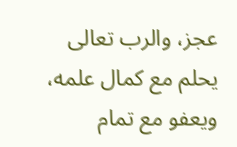عجز، والرب تعالى يحلم مع كمال علمه، ويعفو مع تمام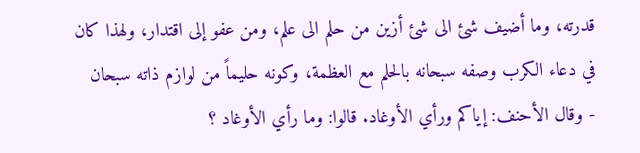قدرته، وما أضيف شئ الى شئ أزين من حلم الى علم، ومن عفو إلى اقتدار، ولهذا كان في دعاء الكرب وصفه سبحانه بالحلم مع العظمة، وكونه حليماً من لوازم ذاته سبحان
- وقال الأحنف: إياكم ورأي الأوغاد. قالوا: وما رأي الأوغاد ؟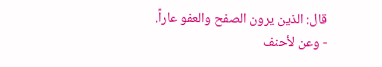قال: الذين يرون الصفح والعفو عاراً.
- وعن لأحنف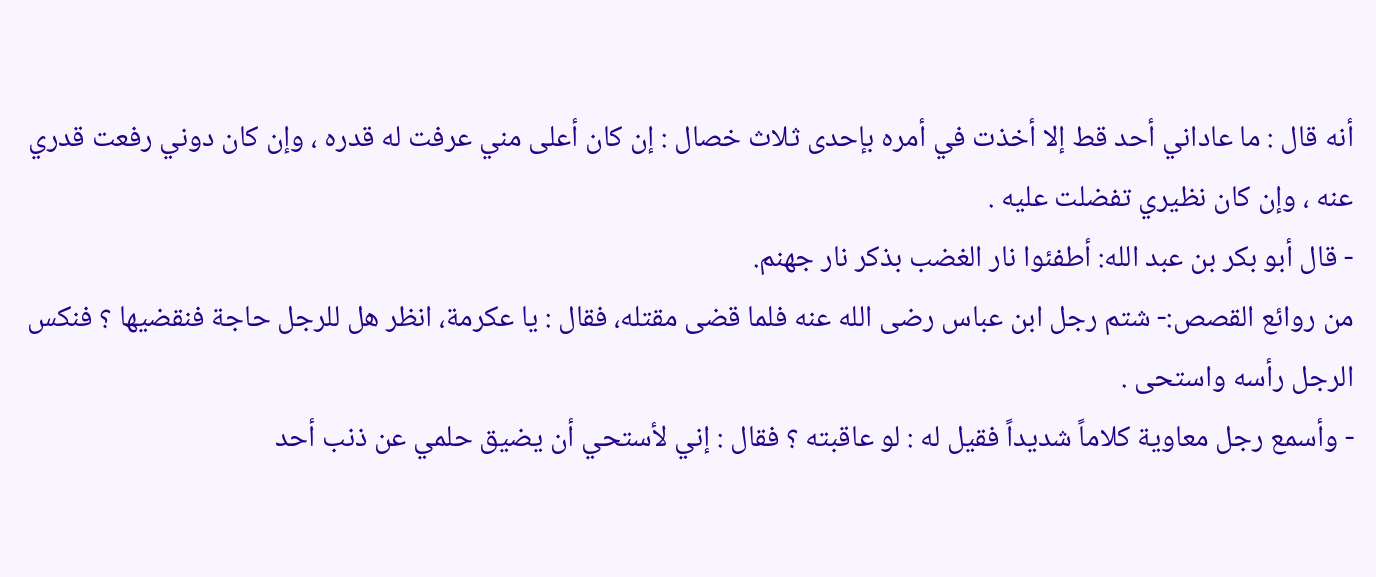أنه قال : ما عاداني أحد قط إلا أخذت في أمره بإحدى ثلاث خصال : إن كان أعلى مني عرفت له قدره ، وإن كان دوني رفعت قدري عنه ، وإن كان نظيري تفضلت عليه .
- قال أبو بكر بن عبد الله: أطفئوا نار الغضب بذكر نار جهنم.
من روائع القصص:- شتم رجل ابن عباس رضى الله عنه فلما قضى مقتله، فقال : يا عكرمة، انظر هل للرجل حاجة فنقضيها ؟ فنكس الرجل رأسه واستحى .
- وأسمع رجل معاوية كلاماً شديداً فقيل له : لو عاقبته ؟ فقال : إني لأستحي أن يضيق حلمي عن ذنب أحد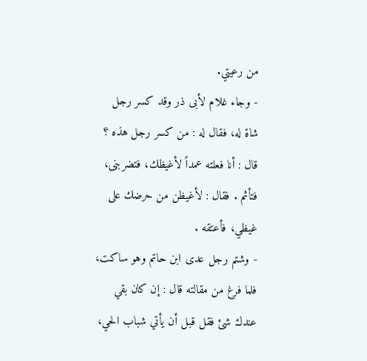من رعيتي.
- وجاء غلام لأبى ذر وقد كسر رجل شاة له، فقال له : من كسر رجل هذه ؟ قال : أنا فعلته عمداً لأغيظك، فتضربنى، فتأثم . فقال : لأغيظن من حرضك على غيظي، فأعتقه .
- وشتم رجل عدى ابن حاتم وهو ساكت، فلما فرغ من مقالته قال : إن كان بقي عندك شئ فقل قبل أن يأتي شباب الحي،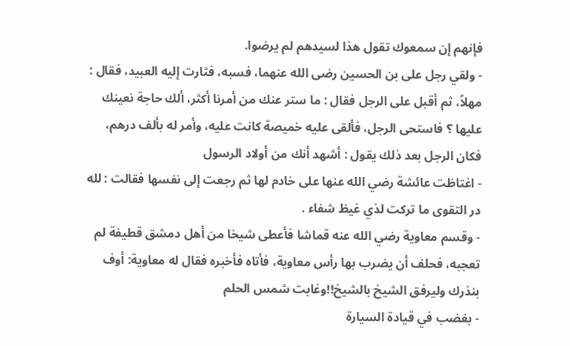فإنهم إن سمعوك تقول هذا لسيدهم لم يرضوا.
- ولقي رجل على بن الحسين رضى الله عنهما، فسبه، فثارت إليه العبيد، فقال : مهلاً، ثم أقبل على الرجل فقال : ما ستر عنك من أمرنا أكثر، ألك حاجة نعينك عليها ؟ فاستحى الرجل، فألقى عليه خميصة كانت عليه، وأمر له بألف درهم، فكان الرجل بعد ذلك يقول : أشهد أنك من أولاد الرسول
- اغتاظت عائشة رضي الله عنها على خادم لها ثم رجعت إلى نفسها فقالت : لله در التقوى ما تركت لذي غيظ شفاء .
- وقسم معاوية رضي الله عنه قماشا فأعطى شيخا من أهل دمشق قطيفة لم تعجبه، فحلف أن يضرب بها رأس معاوية، فأتاه فأخبره فقال له معاوية: أوف بنذرك وليرفق الشيخ بالشيخ!!وغابت شمس الحلم
- بغضب في قيادة السيارة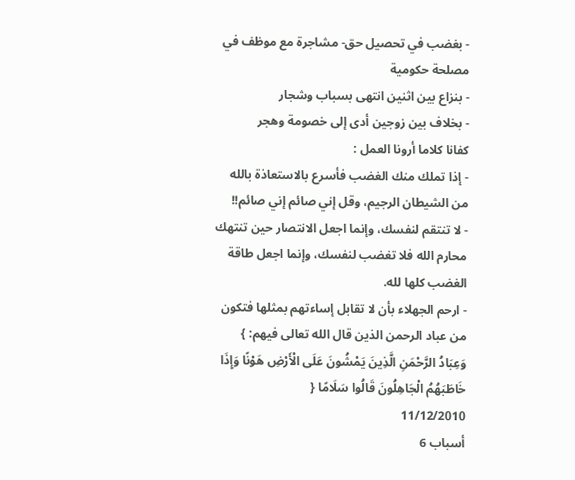- بغضب في تحصيل حق- مشاجرة مع موظف في مصلحة حكومية
- بنزاع بين اثنين انتهى بسباب وشجار
- بخلاف بين زوجين أدى إلى خصومة وهجر
كفانا كلاما أرونا العمل :
- إذا تملك منك الغضب فأسرع بالاستعاذة بالله من الشيطان الرجيم، وقل إني صائم إني صائم!!
- لا تنتقم لنفسك، وإنما اجعل الانتصار حين تنتهك محارم الله فلا تغضب لنفسك، وإنما اجعل طاقة الغضب كلها لله.
- ارحم الجهلاء بأن لا تقابل إساءتهم بمثلها فتكون من عباد الرحمن الذين قال الله تعالى فيهم: } وَعِبَادُ الرَّحْمَنِ الَّذِينَ يَمْشُونَ عَلَى الْأَرْضِ هَوْنًا وَإِذَا خَاطَبَهُمُ الْجَاهِلُونَ قَالُوا سَلَامًا {
11/12/2010
أسباب 6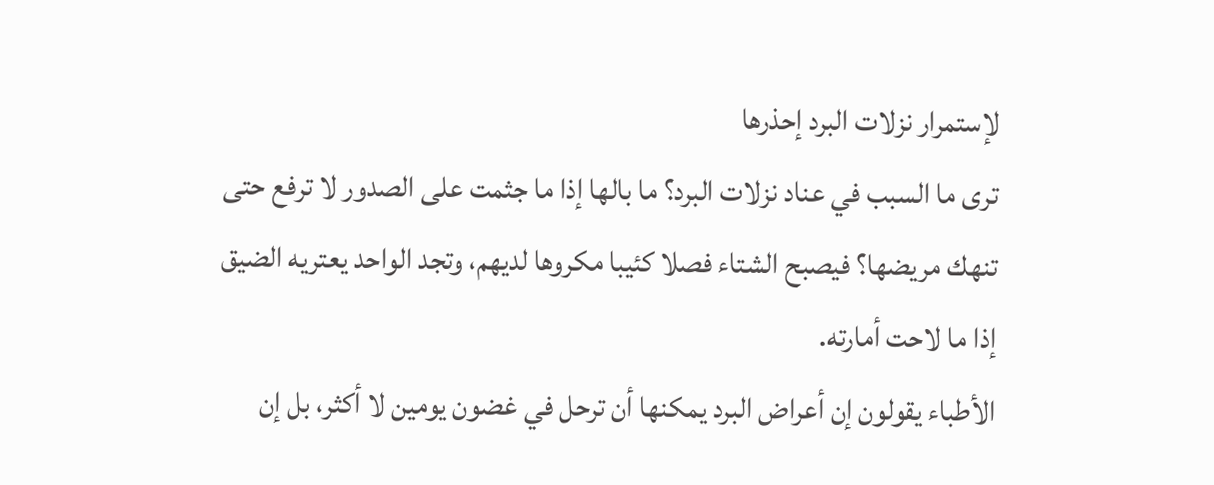لإستمرار نزلات البرد إحذرها
ترى ما السبب في عناد نزلات البرد؟ ما بالها إذا ما جثمت على الصدور لا ترفع حتى تنهك مريضها؟ فيصبح الشتاء فصلا كئيبا مكروها لديهم، وتجد الواحد يعتريه الضيق إذا ما لاحت أمارته.
الأطباء يقولون إن أعراض البرد يمكنها أن ترحل في غضون يومين لا أكثر، بل إن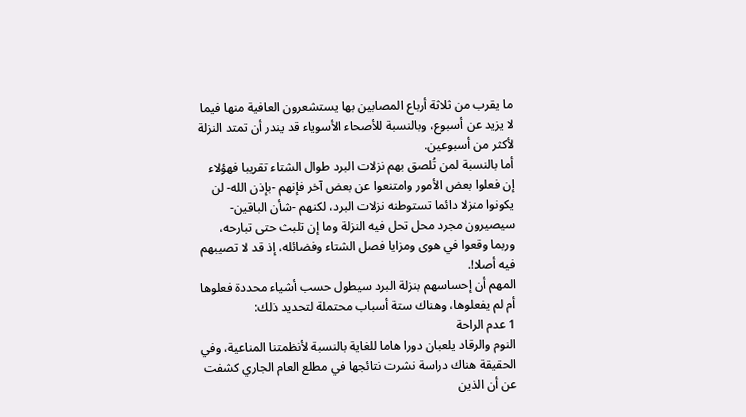ما يقرب من ثلاثة أرباع المصابين بها يستشعرون العافية منها فيما لا يزيد عن أسبوع، وبالنسبة للأصحاء الأسوياء قد يندر أن تمتد النزلة لأكثر من أسبوعين.
أما بالنسبة لمن تُلصق بهم نزلات البرد طوال الشتاء تقريبا فهؤلاء إن فعلوا بعض الأمور وامتنعوا عن بعض آخر فإنهم -بإذن الله- لن يكونوا منزلا دائما تستوطنه نزلات البرد، لكنهم -شأن الباقين- سيصيرون مجرد محل تحل فيه النزلة وما إن تلبث حتى تبارحه، وربما وقعوا في هوى ومزايا فصل الشتاء وفضائله، إذ قد لا تصيبهم فيه أصلا!.
المهم أن إحساسهم بنزلة البرد سيطول حسب أشياء محددة فعلوها أم لم يفعلوها، وهناك ستة أسباب محتملة لتحديد ذلك:
1 عدم الراحة
النوم والرقاد يلعبان دورا هاما للغاية بالنسبة لأنظمتنا المناعية، وفي الحقيقة هناك دراسة نشرت نتائجها في مطلع العام الجاري كشفت عن أن الذين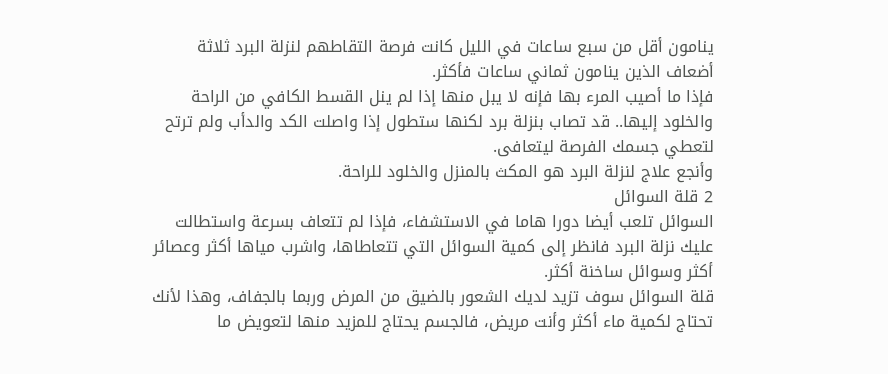ينامون أقل من سبع ساعات في الليل كانت فرصة التقاطهم لنزلة البرد ثلاثة أضعاف الذين ينامون ثماني ساعات فأكثر.
فإذا ما أصيب المرء بها فإنه لا يبل منها إذا لم ينل القسط الكافي من الراحة والخلود إليها.. قد تصاب بنزلة برد لكنها ستطول إذا واصلت الكد والدأب ولم ترتح لتعطي جسمك الفرصة ليتعافى.
وأنجع علاج لنزلة البرد هو المكث بالمنزل والخلود للراحة.
2 قلة السوائل
السوائل تلعب أيضا دورا هاما في الاستشفاء، فإذا لم تتعاف بسرعة واستطالت عليك نزلة البرد فانظر إلى كمية السوائل التي تتعاطاها، واشرب مياها أكثر وعصائر أكثر وسوائل ساخنة أكثر.
قلة السوائل سوف تزيد لديك الشعور بالضيق من المرض وربما بالجفاف، وهذا لأنك تحتاج لكمية ماء أكثر وأنت مريض، فالجسم يحتاج للمزيد منها لتعويض ما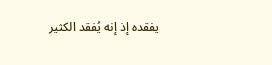يفقده إذ إنه يُفقد الكثير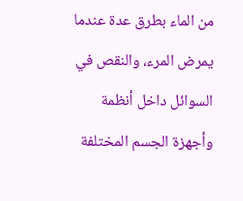من الماء بطرق عدة عندما يمرض المرء، والنقص في السوائل داخل أنظمة وأجهزة الجسم المختلفة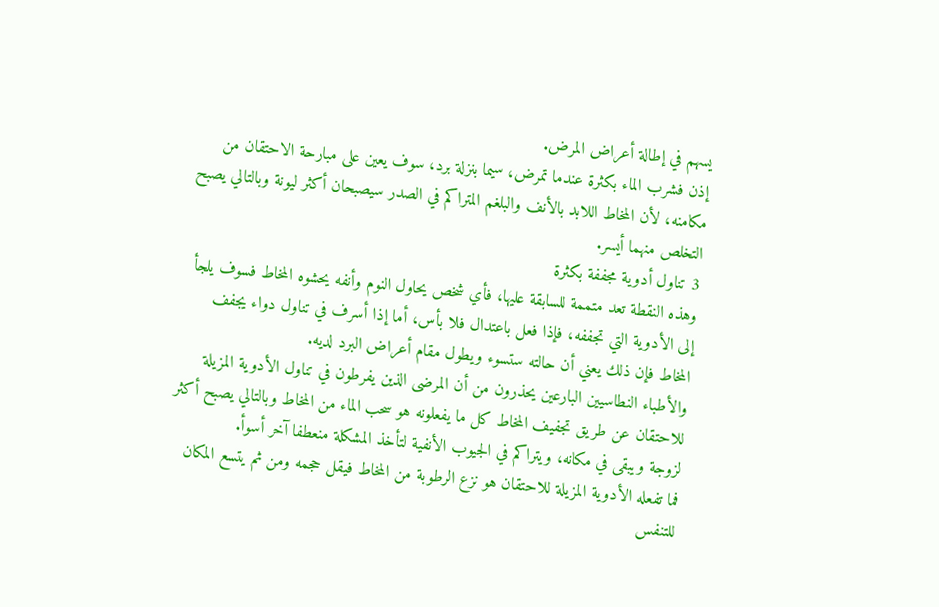يسهم في إطالة أعراض المرض.
إذن فشرب الماء بكثرة عندما تمرض، سيما بنزلة برد، سوف يعين على مبارحة الاحتقان من مكامنه، لأن المخاط اللابد بالأنف والبلغم المتراكم في الصدر سيصبحان أكثر ليونة وبالتالي يصبح التخلص منهما أيسر.
3 تناول أدوية مجففة بكثرة
وهذه النقطة تعد متممة للسابقة عليها، فأي شخص يحاول النوم وأنفه يحشوه المخاط فسوف يلجأ إلى الأدوية التي تجففه، فإذا فعل باعتدال فلا بأس، أما إذا أسرف في تناول دواء يجفف المخاط فإن ذلك يعني أن حالته ستسوء ويطول مقام أعراض البرد لديه.
والأطباء النطاسيين البارعين يحذرون من أن المرضى الذين يفرطون في تناول الأدوية المزيلة للاحتقان عن طريق تجفيف المخاط كل ما يفعلونه هو سحب الماء من المخاط وبالتالي يصبح أكثر لزوجة ويبقى في مكانه، ويتراكم في الجيوب الأنفية لتأخذ المشكلة منعطفا آخر أسوأ.
فما تفعله الأدوية المزيلة للاحتقان هو نزع الرطوبة من المخاط فيقل حجمه ومن ثم يتسع المكان للتنفس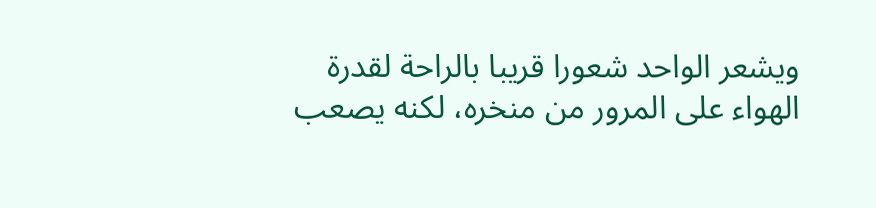ويشعر الواحد شعورا قريبا بالراحة لقدرة الهواء على المرور من منخره، لكنه يصعب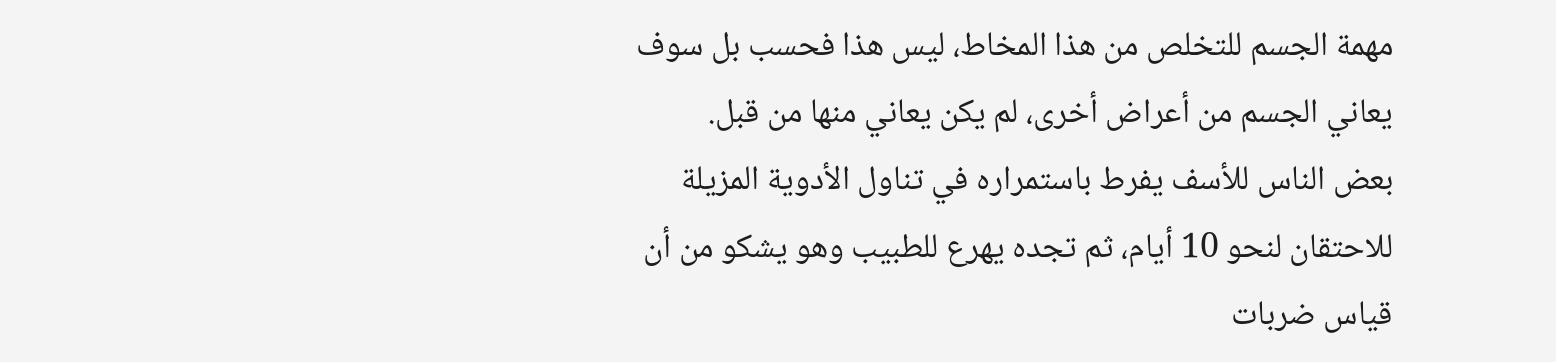مهمة الجسم للتخلص من هذا المخاط، ليس هذا فحسب بل سوف يعاني الجسم من أعراض أخرى، لم يكن يعاني منها من قبل.
بعض الناس للأسف يفرط باستمراره في تناول الأدوية المزيلة للاحتقان لنحو 10 أيام، ثم تجده يهرع للطبيب وهو يشكو من أن قياس ضربات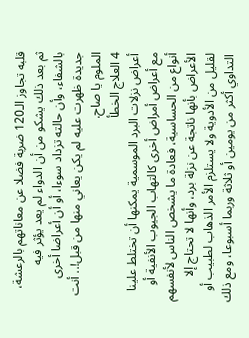قلبه تجاوز الـ120 ضربة فضلا عن معاناتهم بالرعشة، ثم بعد ذلك يشكو من أن الدواء لم يعد يؤثر فيه بالشفاء، وأن حالته تزداد سوءا، أو أن أعراضا أخرى جديدة ظهرت عليه لم يكن يعاني منها من قبل!.. أنت الملوم يا صاح.
4 العلاج الخطأ
أعراض نزلات البرد الموسمية يمكنها أن تختلط علينا مع أعراض أمراض أخرى كالتهاب الجيوب الأنفية أو أنواع من الحساسية، فعادة ما يشخص الناس لأنفسهم الأعراض بأنها ناتجة عن نزلة برد، وأنها لا تحتاج إلا لقليل من الأدوية ولا يستلزم الأمر الذهاب لطبيب أو التداوي أكثر من يومين أو ثلاثة وربما أسبوعا، ومع ذلك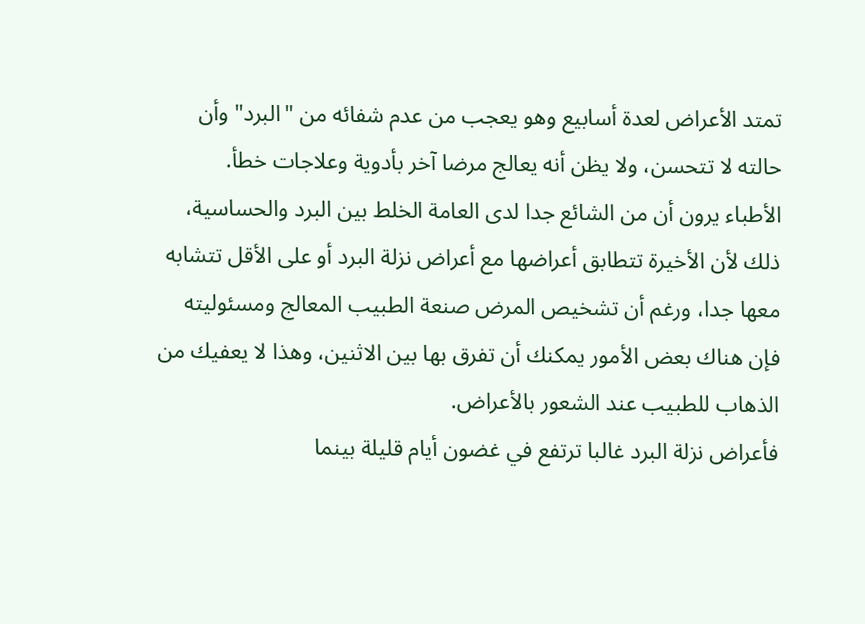تمتد الأعراض لعدة أسابيع وهو يعجب من عدم شفائه من "البرد" وأن حالته لا تتحسن، ولا يظن أنه يعالج مرضا آخر بأدوية وعلاجات خطأ.
الأطباء يرون أن من الشائع جدا لدى العامة الخلط بين البرد والحساسية، ذلك لأن الأخيرة تتطابق أعراضها مع أعراض نزلة البرد أو على الأقل تتشابه معها جدا، ورغم أن تشخيص المرض صنعة الطبيب المعالج ومسئوليته فإن هناك بعض الأمور يمكنك أن تفرق بها بين الاثنين، وهذا لا يعفيك من الذهاب للطبيب عند الشعور بالأعراض.
فأعراض نزلة البرد غالبا ترتفع في غضون أيام قليلة بينما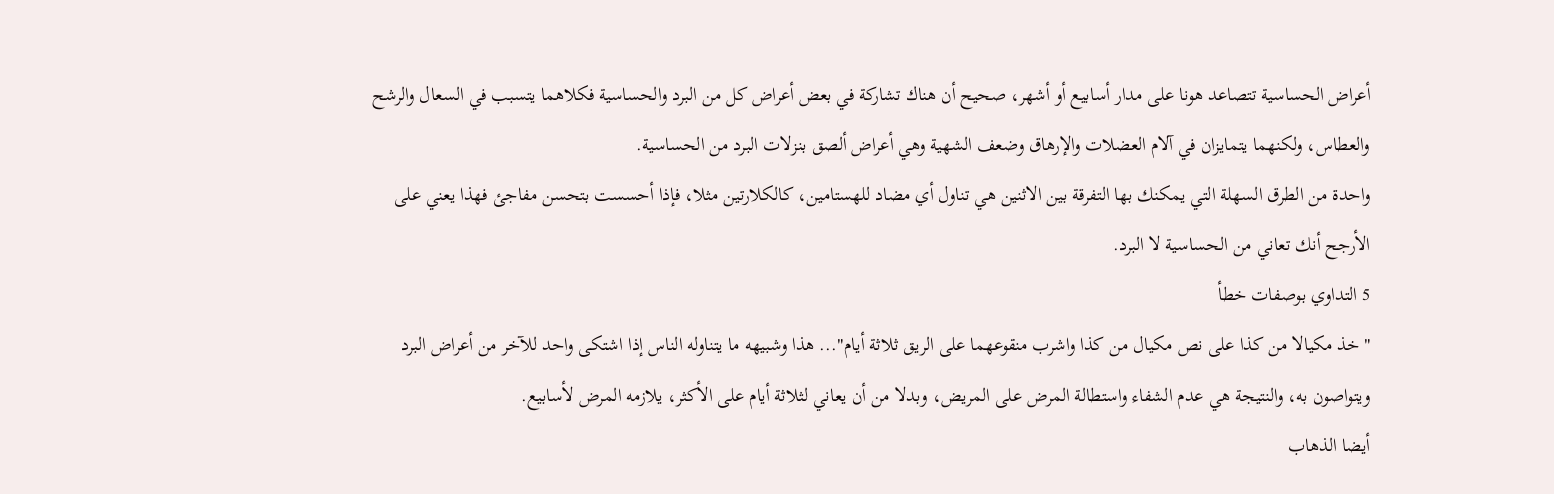أعراض الحساسية تتصاعد هونا على مدار أسابيع أو أشهر، صحيح أن هناك تشاركة في بعض أعراض كل من البرد والحساسية فكلاهما يتسبب في السعال والرشح والعطاس، ولكنهما يتمايزان في آلام العضلات والإرهاق وضعف الشهية وهي أعراض ألصق بنزلات البرد من الحساسية.
واحدة من الطرق السهلة التي يمكنك بها التفرقة بين الاثنين هي تناول أي مضاد للهستامين، كالكلارتين مثلا، فإذا أحسست بتحسن مفاجئ فهذا يعني على الأرجح أنك تعاني من الحساسية لا البرد.
5 التداوي بوصفات خطأ
"خذ مكيالا من كذا على نص مكيال من كذا واشرب منقوعهما على الريق ثلاثة أيام"... هذا وشبيهه ما يتناوله الناس إذا اشتكى واحد للآخر من أعراض البرد ويتواصون به، والنتيجة هي عدم الشفاء واستطالة المرض على المريض، وبدلا من أن يعاني لثلاثة أيام على الأكثر، يلازمه المرض لأسابيع.
أيضا الذهاب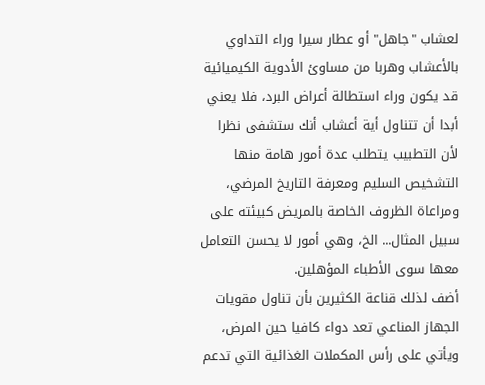لعشاب "جاهل" أو عطار سيرا وراء التداوي بالأعشاب وهربا من مساوئ الأدوية الكيميائية قد يكون وراء استطالة أعراض البرد، فلا يعني أبدا أن تتناول أية أعشاب أنك ستشفى نظرا لأن التطبيب يتطلب عدة أمور هامة منها التشخيص السليم ومعرفة التاريخ المرضي، ومراعاة الظروف الخاصة بالمريض كبيئته على سبيل المثال... الخ، وهي أمور لا يحسن التعامل معها سوى الأطباء المؤهلين.
أضف لذلك قناعة الكثيرين بأن تناول مقويات الجهاز المناعي تعد دواء كافيا حين المرض، ويأتي على رأس المكملات الغذائية التي تدعم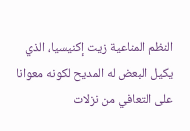النظم المناعية زيت إكنيسيا، الذي يكيل البعض له المديح لكونه معوانا على التعافي من نزلات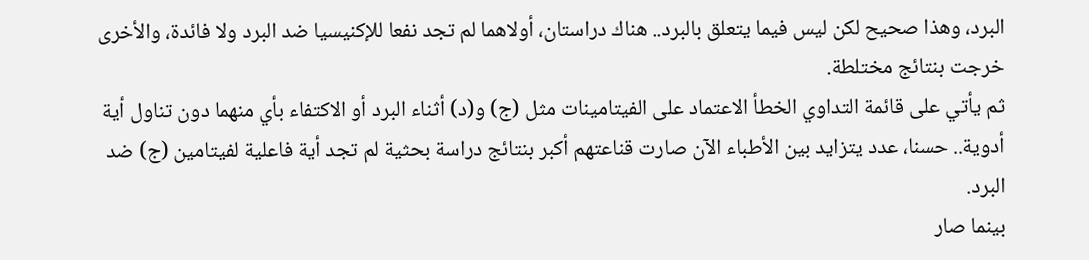البرد، وهذا صحيح لكن ليس فيما يتعلق بالبرد.. هناك دراستان، أولاهما لم تجد نفعا للإكنيسيا ضد البرد ولا فائدة، والأخرى خرجت بنتائج مختلطة.
ثم يأتي على قائمة التداوي الخطأ الاعتماد على الفيتامينات مثل (ج) و(د) أثناء البرد أو الاكتفاء بأي منهما دون تناول أية أدوية.. حسنا، عدد يتزايد بين الأطباء الآن صارت قناعتهم أكبر بنتائج دراسة بحثية لم تجد أية فاعلية لفيتامين (ج) ضد البرد.
بينما صار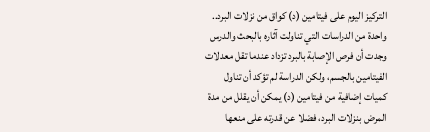التركيز اليوم على فيتامين (د) كواق من نزلات البرد.. واحدة من الدراسات التي تناولت آثاره بالبحث والدرس وجدت أن فرص الإصابة بالبرد تزداد عندما تقل معدلات الفيتامين بالجسم، ولكن الدراسة لم تؤكد أن تناول كميات إضافية من فيتامين (د) يمكن أن يقلل من مدة المرض بنزلات البرد، فضلا عن قدرته على منعها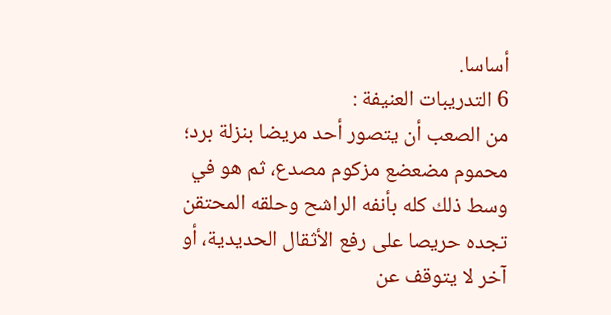أساسا.
6 التدريبات العنيفة :
من الصعب أن يتصور أحد مريضا بنزلة برد؛ محموم مضعضع مزكوم مصدع، ثم هو في وسط ذلك كله بأنفه الراشح وحلقه المحتقن تجده حريصا على رفع الأثقال الحديدية، أو آخر لا يتوقف عن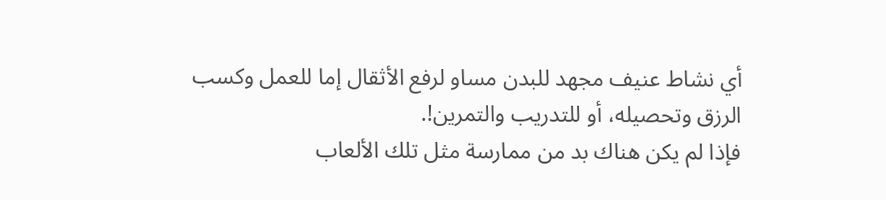أي نشاط عنيف مجهد للبدن مساو لرفع الأثقال إما للعمل وكسب الرزق وتحصيله، أو للتدريب والتمرين!.
فإذا لم يكن هناك بد من ممارسة مثل تلك الألعاب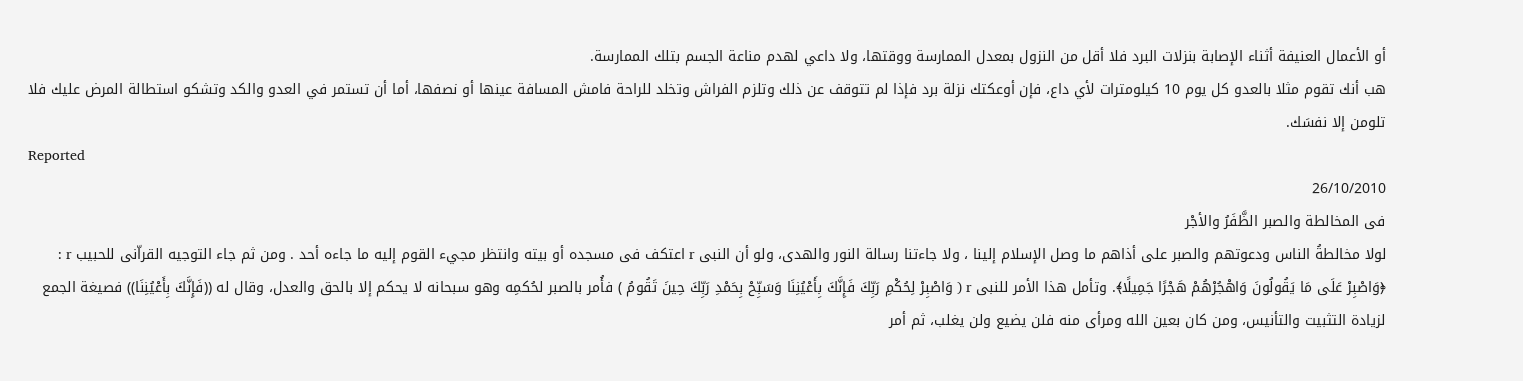أو الأعمال العنيفة أثناء الإصابة بنزلات البرد فلا أقل من النزول بمعدل الممارسة ووقتها، ولا داعي لهدم مناعة الجسم بتلك الممارسة.
هب أنك تقوم مثلا بالعدو كل يوم 10 كيلومترات لأي داع، فإن أوعكتك نزلة برد فإذا لم تتوقف عن ذلك وتلزم الفراش وتخلد للراحة فامش المسافة عينها أو نصفها، أما أن تستمر في العدو والكد وتشكو استطالة المرض عليك فلا تلومن إلا نفسَك.
Reported
26/10/2010
فى المخالطة والصبر الظَّفَرُ والأجْر
لولا مخالطةُ الناس ودعوتهم والصبر على أذاهم ما وصل الإسلام إلينا ، ولا جاءتنا رسالة النور والهدى، ولو أن النبى r اعتكف فى مسجده أو بيته وانتظر مجيء القوم إليه ما جاءه أحد . ومن ثم جاء التوجيه القراّنى للحبيب r : ﴿وَاصْبِرْ عَلَى مَا يَقُولُونَ وَاهْجُرْهُمْ هَجْرًا جَمِيلًا﴾. وتأمل هذا الأمر للنبى r ( وَاصْبِرْ لِحُكْمِ رَبِّكَ فَإِنَّكَ بِأَعْيُنِنَا وَسَبِّحْ بِحَمْدِ رَبِّكَ حِينَ تَقُومُ ) فأُمر بالصبر لحُكمِه وهو سبحانه لا يحكم إلا بالحق والعدل، وقال له ((فَإِنَّكَ بِأَعْيُنِنَا)) فصيغة الجمع لزيادة التثبيت والتأنيس، ومن كان بعين الله ومرأى منه فلن يضيع ولن يغلب، ثم أمر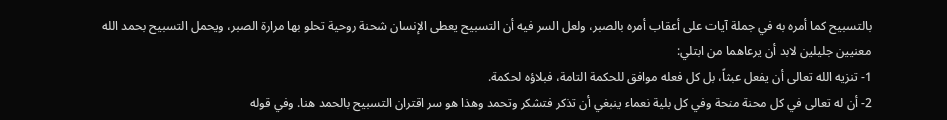بالتسبيح كما أمره به في جملة آيات على أعقاب أمره بالصبر، ولعل السر فيه أن التسبيح يعطى الإنسان شحنة روحية تحلو بها مرارة الصبر، ويحمل التسبيح بحمد الله معنيين جليلين لابد أن يرعاهما من ابتلي:
1- تنزيه الله تعالى أن يفعل عبثاً، بل كل فعله موافق للحكمة التامة، فبلاؤه لحكمة.
2- أن له تعالى في كل محنة منحة وفي كل بلية نعماء ينبغي أن تذكر فتشكر وتحمد وهذا هو سر اقتران التسبيح بالحمد هنا. وفي قوله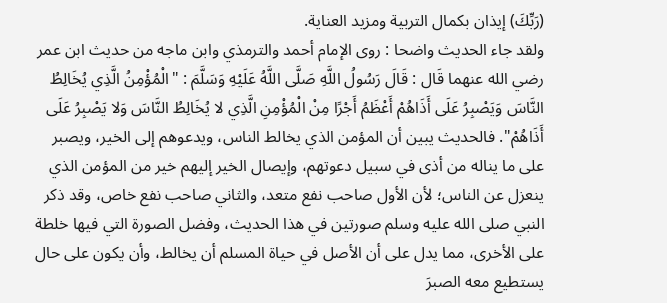(رَبِّكَ) إيذان بكمال التربية ومزيد العناية.
ولقد جاء الحديث واضحا : روى الإمام أحمد والترمذي وابن ماجه من حديث ابن عمر رضي الله عنهما قَال : قَالَ رَسُولُ اللَّهِ صَلَّى اللَّهُ عَلَيْهِ وَسَلَّمَ : "الْمُؤْمِنُ الَّذِي يُخَالِطُ النَّاسَ وَيَصْبِرُ عَلَى أَذَاهُمْ أَعْظَمُ أَجْرًا مِنْ الْمُؤْمِنِ الَّذِي لا يُخَالِطُ النَّاسَ وَلا يَصْبِرُ عَلَى أَذَاهُمْ". فالحديث يبين أن المؤمن الذي يخالط الناس، ويدعوهم إلى الخير، ويصبر على ما يناله من أذى في سبيل دعوتهم، وإيصال الخير إليهم خير من المؤمن الذي ينعزل عن الناس؛ لأن الأول صاحب نفع متعد، والثاني صاحب نفع خاص، وقد ذكر النبي صلى الله عليه وسلم صورتين في هذا الحديث، وفضل الصورة التي فيها خلطة على الأخرى، مما يدل على أن الأصل في حياة المسلم أن يخالط، وأن يكون على حال يستطيع معه الصبرَ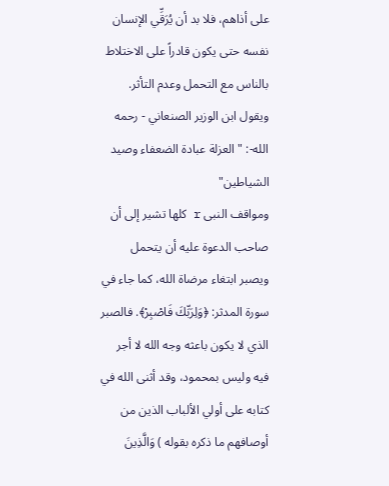على أذاهم، فلا بد أن يُرَقِّي الإنسان نفسه حتى يكون قادراً على الاختلاط بالناس مع التحمل وعدم التأثر. ويقول ابن الوزير الصنعاني - رحمه الله-: "العزلة عبادة الضعفاء وصيد الشياطين"
ومواقف النبى r كلها تشير إلى أن صاحب الدعوة عليه أن يتحمل ويصبر ابتغاء مرضاة الله، كما جاء في سورة المدثر: ﴿وَلِرَبِّكَ فَاصْبِرْ﴾. فالصبر الذي لا يكون باعثه وجه الله لا أجر فيه وليس بمحمود، وقد أثنى الله في كتابه على أولي الألباب الذين من أوصافهم ما ذكره بقوله ) وَالَّذِينَ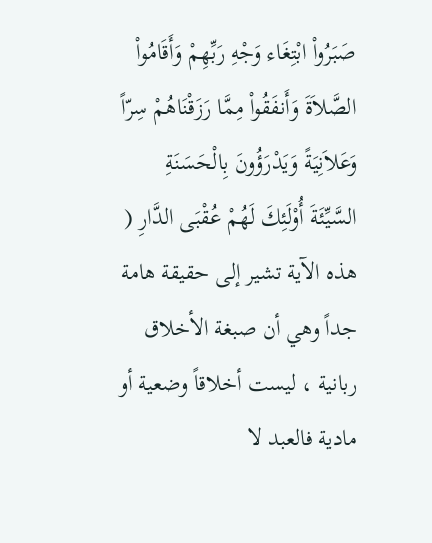صَبَرُواْ ابْتِغَاء وَجْهِ رَبِّهِمْ وَأَقَامُواْ الصَّلاَةَ وَأَنفَقُواْ مِمَّا رَزَقْنَاهُمْ سِرّاً وَعَلاَنِيَةً وَيَدْرَؤُونَ بِالْحَسَنَةِ السَّيِّئَةَ أُوْلَئِكَ لَهُمْ عُقْبَى الدَّارِ ( هذه الآية تشير إلى حقيقة هامة جداً وهي أن صبغة الأخلاق ربانية ، ليست أخلاقاً وضعية أو مادية فالعبد لا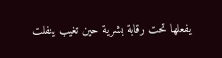يفعلها تحت رقابة بشرية حين تغيب ينفلت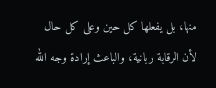منها، بل يفعلها كل حين وعلى كل حال لأن الرقابة ربانية، والباعث إرادة وجه الله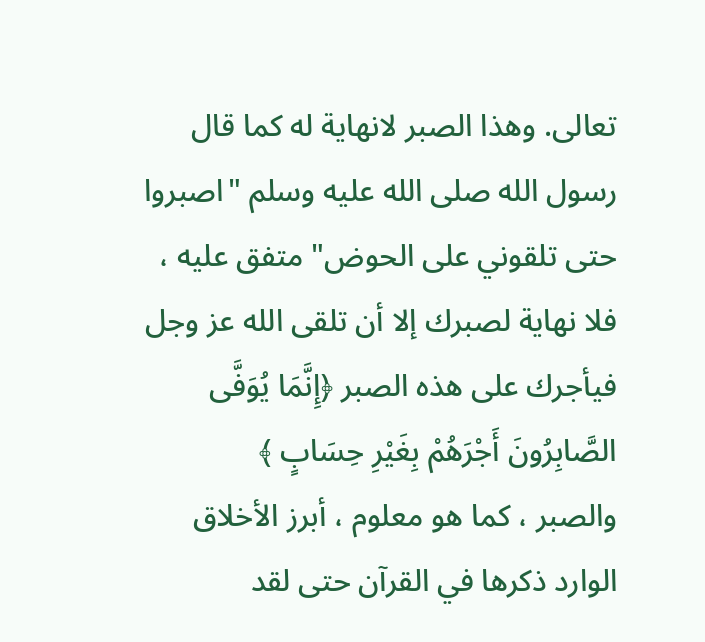تعالى. وهذا الصبر لانهاية له كما قال رسول الله صلى الله عليه وسلم "اصبروا حتى تلقوني على الحوض" متفق عليه ، فلا نهاية لصبرك إلا أن تلقى الله عز وجل فيأجرك على هذه الصبر ﴿إِنَّمَا يُوَفَّى الصَّابِرُونَ أَجْرَهُمْ بِغَيْرِ حِسَابٍ ﴾
والصبر ، كما هو معلوم ، أبرز الأخلاق الوارد ذكرها في القرآن حتى لقد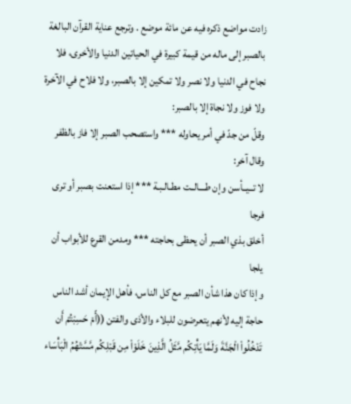زادت مواضع ذكره فيه عن مائة موضع . وترجع عناية القرآن البالغة بالصبر إلى ماله من قيمة كبيرة في الحياتين الدنيا والأخرى، فلا نجاح في الدنيا ولا نصر ولا تمكين إلا بالصبر، ولا فلاح في الآخرة ولا فوز ولا نجاة إلا بالصبر:
وقلّ من جدّ في أمر يحاوله *** واستصحب الصبر إلا فاز بالظفر
وقال آخر:
لا تــيــأسن وإن طـــالــت مطـالـبـة *** إذا استعنت بصبر أو ترى فرجا
أخلق بذي الصبر أن يحظى بحاجته *** ومدمن القرع للأبواب أن يلجا
وإذا كان هذا شأن الصبر مع كل الناس، فأهل الإيمان أشد الناس حاجة إليه لأنهم يتعرضون للبلاء والأذى والفتن ((أّمْ حَسِبْتُمْ أَن تَدْخُلُواْ الْجَنَّةَ وَلَمَّا يَأْتِكُم مَّثَلُ الَّذِينَ خَلَوْاْ مِن قَبْلِكُم مَّسَّتْهُمُ الْبَأْسَاء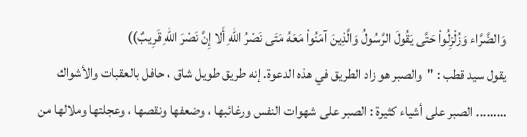وَالضَّرَّاء وَزُلْزِلُواْ حَتَّى يَقُولَ الرَّسُولُ وَالَّذِينَ آمَنُواْ مَعَهُ مَتَى نَصْرُ اللّهِ أَلا إِنَّ نَصْرَ اللّهِ قَرِيبٌ))
يقول سيد قطب : "والصبر هو زاد الطريق في هذه الدعوة. إنه طريق طويل شاق ، حافل بالعقبات والأشواك ……... الصبر على أشياء كثيرة : الصبر على شهوات النفس ورغائبها ، وضعفها ونقصها ، وعجلتها وملالها من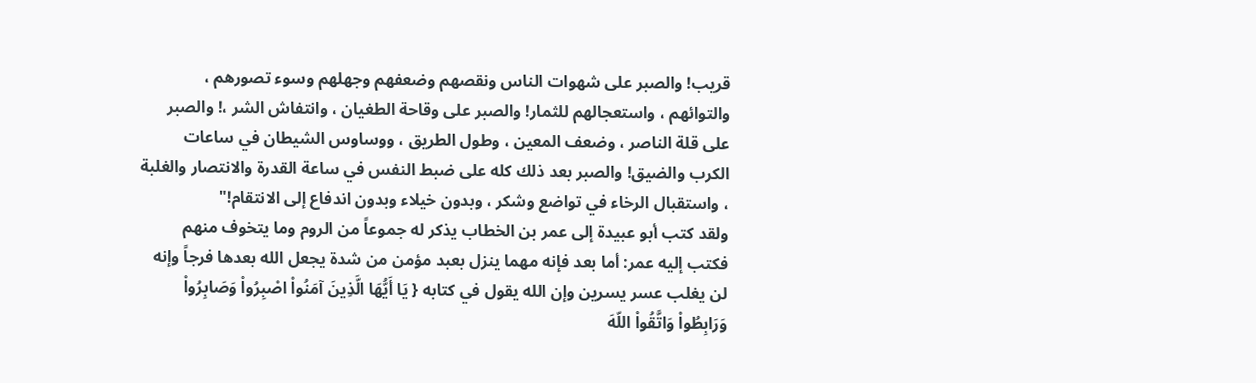قريب! والصبر على شهوات الناس ونقصهم وضعفهم وجهلهم وسوء تصورهم ، والتوائهم ، واستعجالهم للثمار! والصبر على وقاحة الطغيان ، وانتفاش الشر ،! والصبر على قلة الناصر ، وضعف المعين ، وطول الطريق ، ووساوس الشيطان في ساعات الكرب والضيق! والصبر بعد ذلك كله على ضبط النفس في ساعة القدرة والانتصار والغلبة ، واستقبال الرخاء في تواضع وشكر ، وبدون خيلاء وبدون اندفاع إلى الانتقام!"
ولقد كتب أبو عبيدة إلى عمر بن الخطاب يذكر له جموعاً من الروم وما يتخوف منهم فكتب إليه عمر: أما بعد فإنه مهما ينزل بعبد مؤمن من شدة يجعل الله بعدها فرجاً وإنه لن يغلب عسر يسرين وإن الله يقول في كتابه { يَا أَيُّهَا الَّذِينَ آمَنُواْ اصْبِرُواْ وَصَابِرُواْ وَرَابِطُواْ وَاتَّقُواْ اللّهَ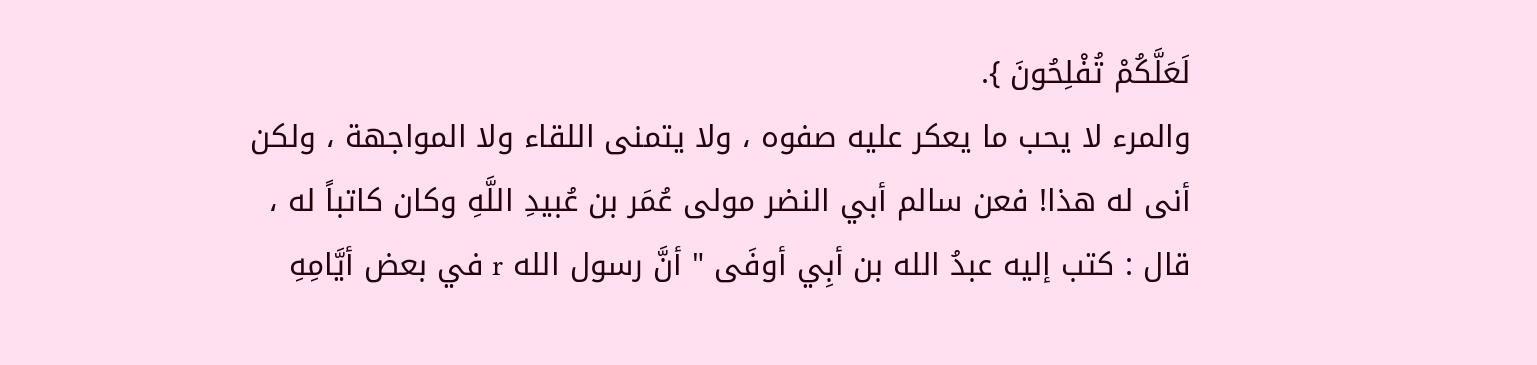لَعَلَّكُمْ تُفْلِحُونَ }.
والمرء لا يحب ما يعكر عليه صفوه ، ولا يتمنى اللقاء ولا المواجهة ، ولكن أنى له هذا! فعن سالم أبي النضر مولى عُمَر بن عُبيدِ اللَّهِ وكان كاتباً له ، قال : كتب إليه عبدُ الله بن أبِي أوفَى " أنَّ رسول الله r في بعض أيَّامِهِ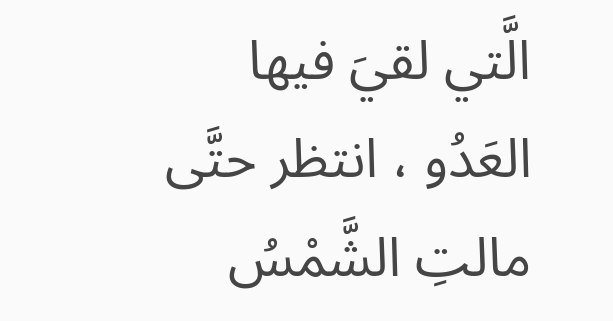الَّتي لقيَ فيها العَدُو ، انتظر حتَّى مالتِ الشَّمْسُ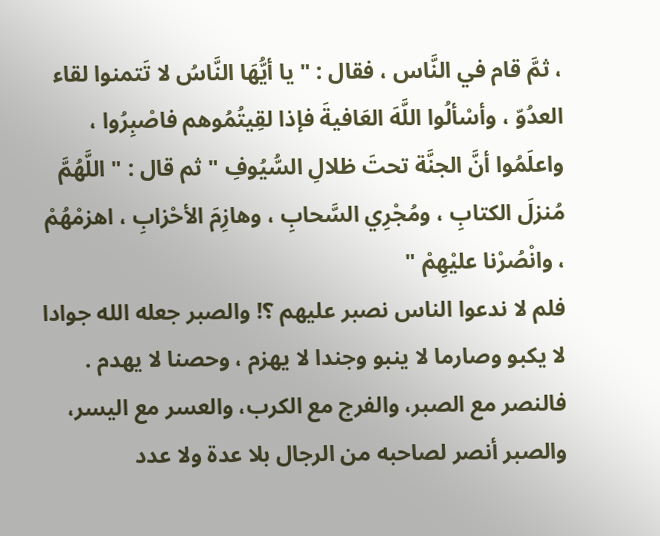، ثمَّ قام في النَّاس ، فقال : " يا أيُّهَا النَّاسُ لا تَتمنوا لقاء العدُوّ ، وأسْألُوا اللَّهَ العَافيةَ فإذا لقِيتُمُوهم فاصْبِرُوا ، واعلَمُوا أنَّ الجنَّة تحتَ ظلالِ السُّيُوفِ " ثم قال : " اللَّهُمَّ مُنزلَ الكتابِ ، ومُجْرِي السَّحابِ ، وهازِمَ الأحْزابِ ، اهزمْهُمْ ، وانْصُرْنا عليْهِمْ "
فلم لا ندعوا الناس نصبر عليهم ؟! والصبر جعله الله جوادا لا يكبو وصارما لا ينبو وجندا لا يهزم ، وحصنا لا يهدم . فالنصر مع الصبر، والفرج مع الكرب، والعسر مع اليسر، والصبر أنصر لصاحبه من الرجال بلا عدة ولا عدد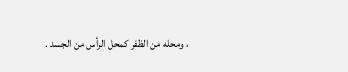، ومحله من الظفر كمحل الرأس من الجسد .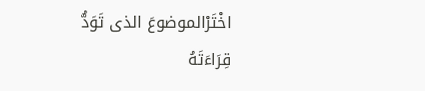اخْتَرْالموضوعَ الذى تَوَدُّ قِرَاءَتَهُ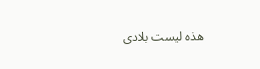هذه ليست بلادى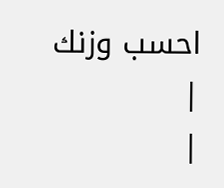احسب وزنك
|
|